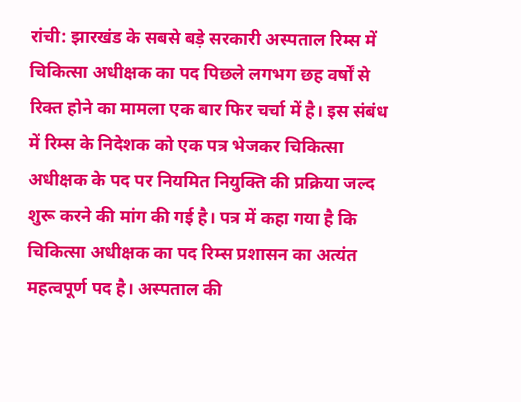रांची: झारखंड के सबसे बड़े सरकारी अस्पताल रिम्स में चिकित्सा अधीक्षक का पद पिछले लगभग छह वर्षों से रिक्त होने का मामला एक बार फिर चर्चा में है। इस संबंध में रिम्स के निदेशक को एक पत्र भेजकर चिकित्सा अधीक्षक के पद पर नियमित नियुक्ति की प्रक्रिया जल्द शुरू करने की मांग की गई है। पत्र में कहा गया है कि चिकित्सा अधीक्षक का पद रिम्स प्रशासन का अत्यंत महत्वपूर्ण पद है। अस्पताल की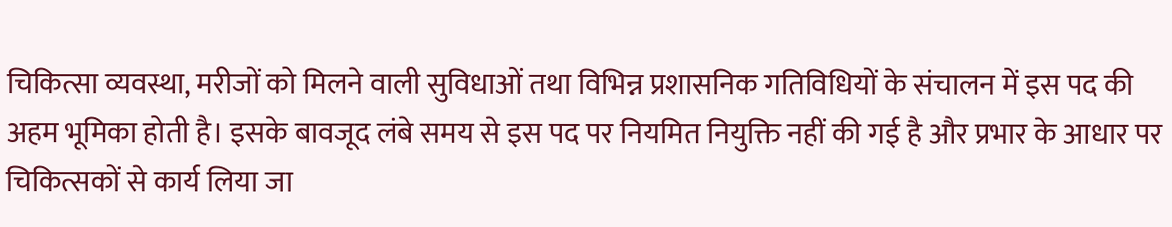चिकित्सा व्यवस्था, मरीजों को मिलने वाली सुविधाओं तथा विभिन्न प्रशासनिक गतिविधियों के संचालन में इस पद की अहम भूमिका होती है। इसके बावजूद लंबे समय से इस पद पर नियमित नियुक्ति नहीं की गई है और प्रभार के आधार पर चिकित्सकों से कार्य लिया जा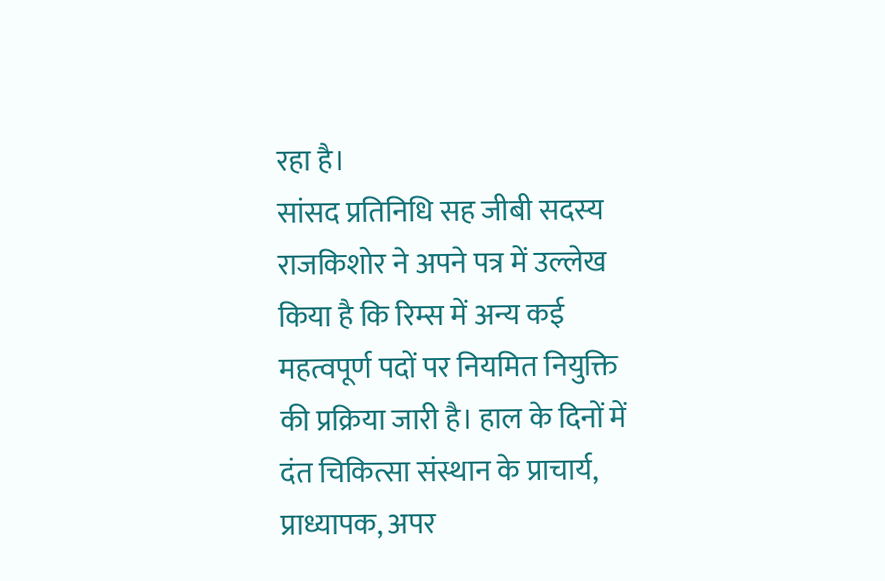रहा है।
सांसद प्रतिनिधि सह जीबी सदस्य राजकिशोर ने अपने पत्र में उल्लेख किया है कि रिम्स में अन्य कई महत्वपूर्ण पदों पर नियमित नियुक्ति की प्रक्रिया जारी है। हाल के दिनों में दंत चिकित्सा संस्थान के प्राचार्य, प्राध्यापक, अपर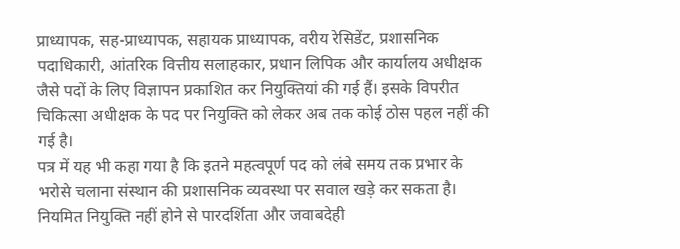प्राध्यापक, सह-प्राध्यापक, सहायक प्राध्यापक, वरीय रेसिडेंट, प्रशासनिक पदाधिकारी, आंतरिक वित्तीय सलाहकार, प्रधान लिपिक और कार्यालय अधीक्षक जैसे पदों के लिए विज्ञापन प्रकाशित कर नियुक्तियां की गई हैं। इसके विपरीत चिकित्सा अधीक्षक के पद पर नियुक्ति को लेकर अब तक कोई ठोस पहल नहीं की गई है।
पत्र में यह भी कहा गया है कि इतने महत्वपूर्ण पद को लंबे समय तक प्रभार के भरोसे चलाना संस्थान की प्रशासनिक व्यवस्था पर सवाल खड़े कर सकता है। नियमित नियुक्ति नहीं होने से पारदर्शिता और जवाबदेही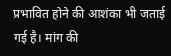प्रभावित होने की आशंका भी जताई गई है। मांग की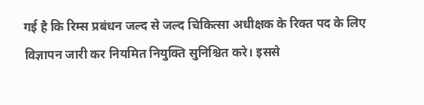गई है कि रिम्स प्रबंधन जल्द से जल्द चिकित्सा अधीक्षक के रिक्त पद के लिए विज्ञापन जारी कर नियमित नियुक्ति सुनिश्चित करे। इससे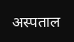अस्पताल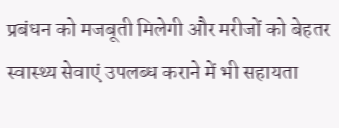प्रबंधन को मजबूती मिलेगी और मरीजों को बेहतर स्वास्थ्य सेवाएं उपलब्ध कराने में भी सहायता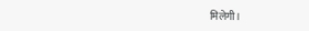मिलेगी।